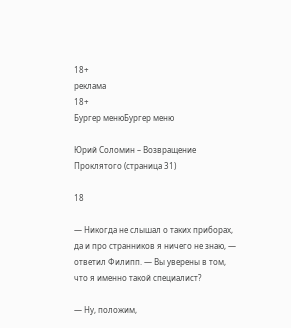18+
реклама
18+
Бургер менюБургер меню

Юрий Соломин – Возвращение Проклятого (страница 31)

18

— Никогда не слышал о таких приборах, да и про странников я ничего не знаю, — ответил Филипп. — Вы уверены в том, что я именно такой специалист?

— Ну, положим,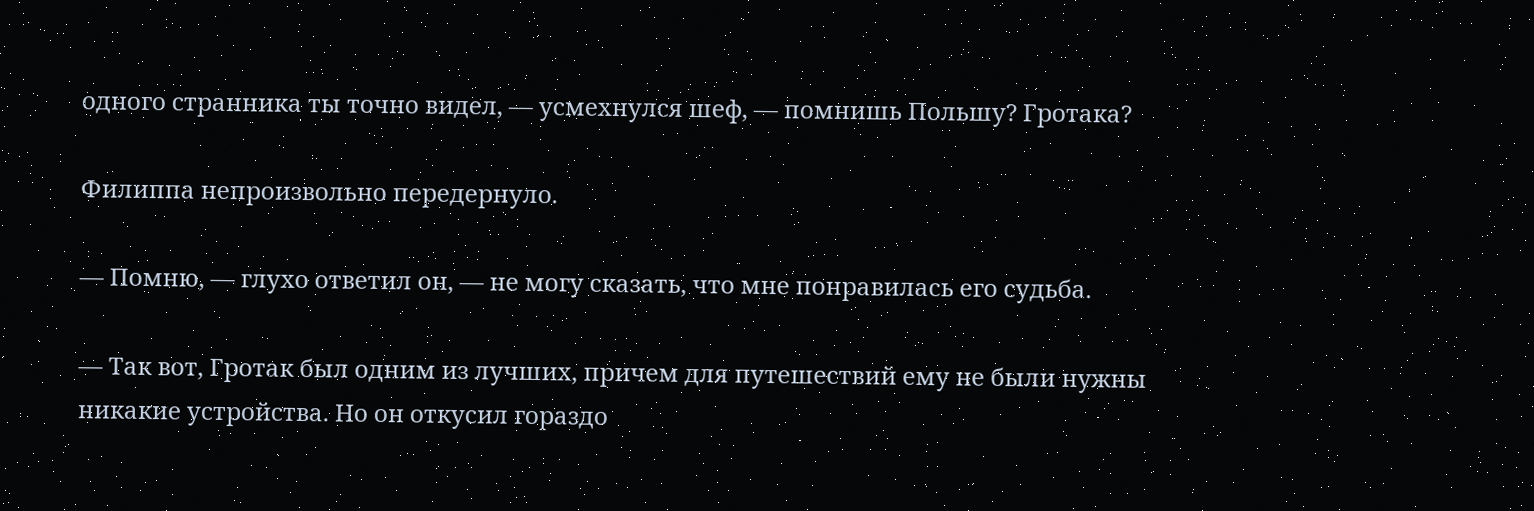одного странника ты точно видел, — усмехнулся шеф, — помнишь Польшу? Гротака?

Филиппа непроизвольно передернуло.

— Помню, — глухо ответил он, — не могу сказать, что мне понравилась его судьба.

— Так вот, Гротак был одним из лучших, причем для путешествий ему не были нужны никакие устройства. Но он откусил гораздо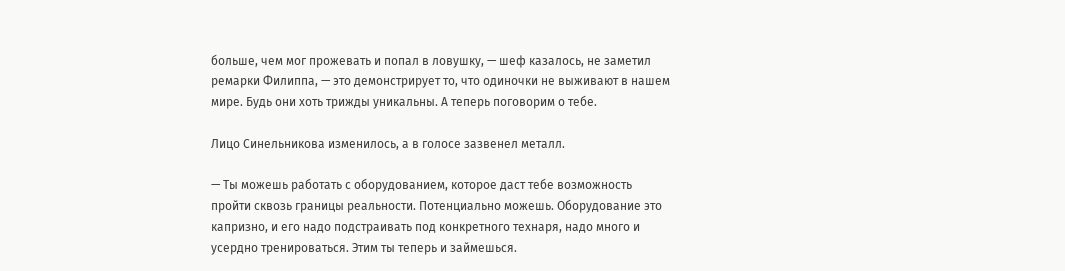больше, чем мог прожевать и попал в ловушку, — шеф казалось, не заметил ремарки Филиппа, — это демонстрирует то, что одиночки не выживают в нашем мире. Будь они хоть трижды уникальны. А теперь поговорим о тебе.

Лицо Синельникова изменилось, а в голосе зазвенел металл.

— Ты можешь работать с оборудованием, которое даст тебе возможность пройти сквозь границы реальности. Потенциально можешь. Оборудование это капризно, и его надо подстраивать под конкретного технаря, надо много и усердно тренироваться. Этим ты теперь и займешься.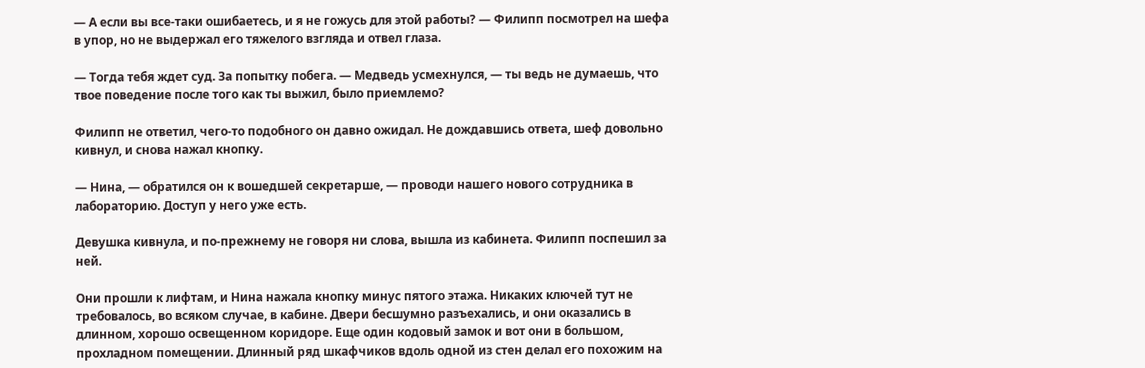— А если вы все-таки ошибаетесь, и я не гожусь для этой работы? — Филипп посмотрел на шефа в упор, но не выдержал его тяжелого взгляда и отвел глаза.

— Тогда тебя ждет суд. За попытку побега. — Медведь усмехнулся, — ты ведь не думаешь, что твое поведение после того как ты выжил, было приемлемо?

Филипп не ответил, чего-то подобного он давно ожидал. Не дождавшись ответа, шеф довольно кивнул, и снова нажал кнопку.

— Нина, — обратился он к вошедшей секретарше, — проводи нашего нового сотрудника в лабораторию. Доступ у него уже есть.

Девушка кивнула, и по-прежнему не говоря ни слова, вышла из кабинета. Филипп поспешил за ней.

Они прошли к лифтам, и Нина нажала кнопку минус пятого этажа. Никаких ключей тут не требовалось, во всяком случае, в кабине. Двери бесшумно разъехались, и они оказались в длинном, хорошо освещенном коридоре. Еще один кодовый замок и вот они в большом, прохладном помещении. Длинный ряд шкафчиков вдоль одной из стен делал его похожим на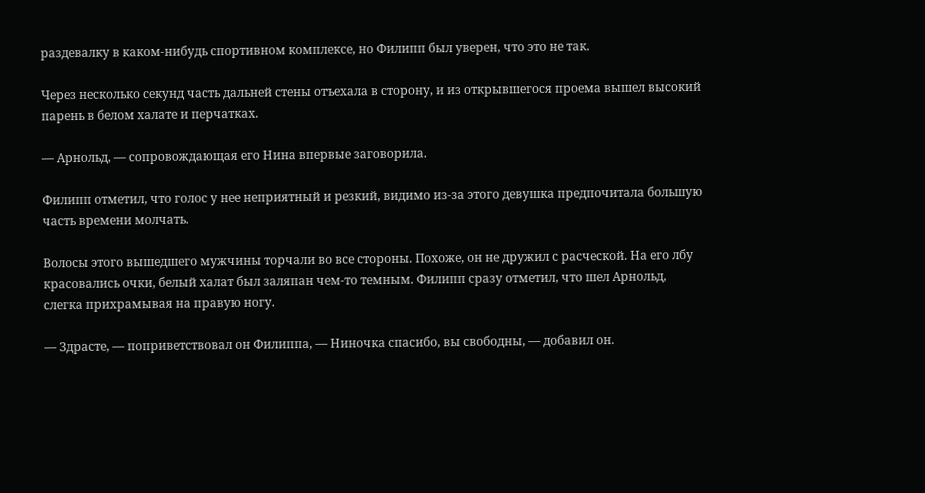раздевалку в каком-нибудь спортивном комплексе, но Филипп был уверен, что это не так.

Через несколько секунд часть дальней стены отъехала в сторону, и из открывшегося проема вышел высокий парень в белом халате и перчатках.

— Арнольд, — сопровождающая его Нина впервые заговорила.

Филипп отметил, что голос у нее неприятный и резкий, видимо из-за этого девушка предпочитала большую часть времени молчать.

Волосы этого вышедшего мужчины торчали во все стороны. Похоже, он не дружил с расческой. На его лбу красовались очки, белый халат был заляпан чем-то темным. Филипп сразу отметил, что шел Арнольд, слегка прихрамывая на правую ногу.

— Здрасте, — поприветствовал он Филиппа, — Ниночка спасибо, вы свободны, — добавил он.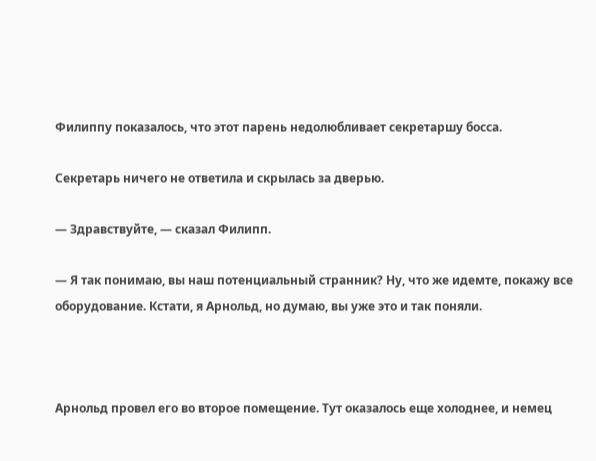Филиппу показалось, что этот парень недолюбливает секретаршу босса.

Секретарь ничего не ответила и скрылась за дверью.

— Здравствуйте, — сказал Филипп.

— Я так понимаю, вы наш потенциальный странник? Ну, что же идемте, покажу все оборудование. Кстати, я Арнольд, но думаю, вы уже это и так поняли.



Арнольд провел его во второе помещение. Тут оказалось еще холоднее, и немец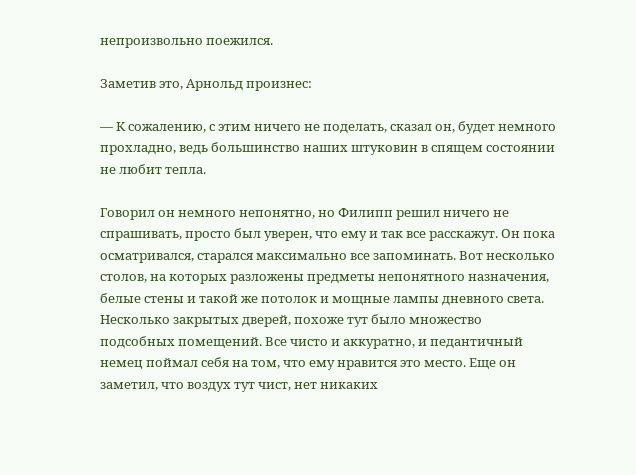непроизвольно поежился.

Заметив это, Арнольд произнес:

— К сожалению, с этим ничего не поделать, сказал он, будет немного прохладно, ведь большинство наших штуковин в спящем состоянии не любит тепла.

Говорил он немного непонятно, но Филипп решил ничего не спрашивать, просто был уверен, что ему и так все расскажут. Он пока осматривался, старался максимально все запоминать. Вот несколько столов, на которых разложены предметы непонятного назначения, белые стены и такой же потолок и мощные лампы дневного света. Несколько закрытых дверей, похоже тут было множество подсобных помещений. Все чисто и аккуратно, и педантичный немец поймал себя на том, что ему нравится это место. Еще он заметил, что воздух тут чист, нет никаких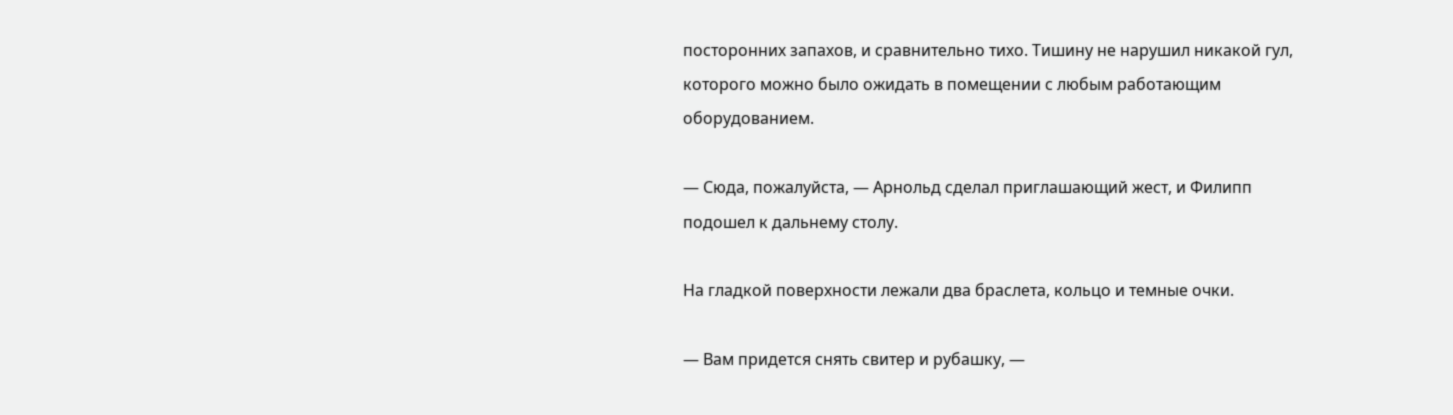посторонних запахов, и сравнительно тихо. Тишину не нарушил никакой гул, которого можно было ожидать в помещении с любым работающим оборудованием.

— Сюда, пожалуйста, — Арнольд сделал приглашающий жест, и Филипп подошел к дальнему столу.

На гладкой поверхности лежали два браслета, кольцо и темные очки.

— Вам придется снять свитер и рубашку, —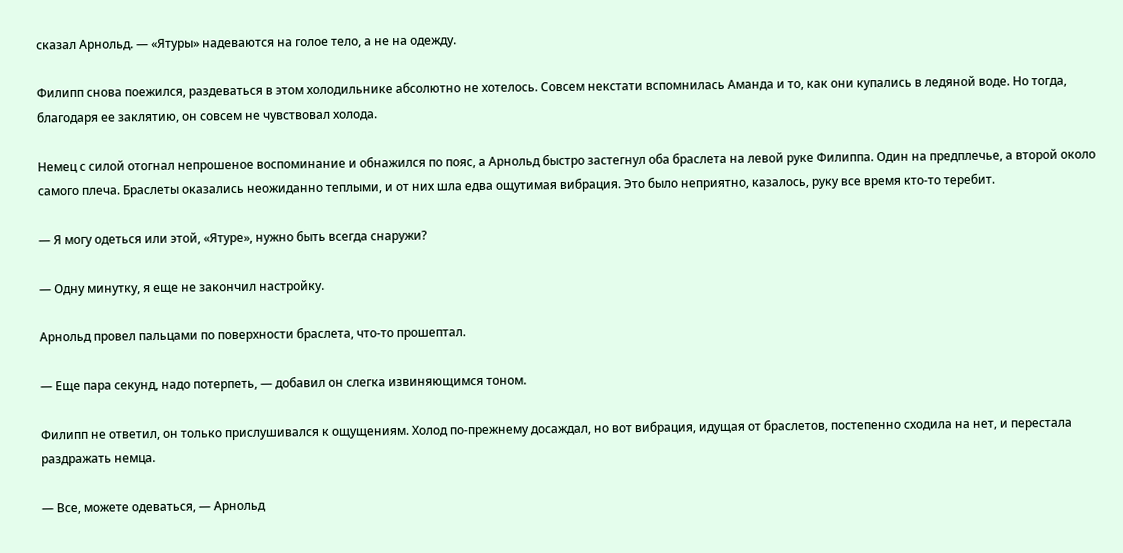сказал Арнольд. — «Ятуры» надеваются на голое тело, а не на одежду.

Филипп снова поежился, раздеваться в этом холодильнике абсолютно не хотелось. Совсем некстати вспомнилась Аманда и то, как они купались в ледяной воде. Но тогда, благодаря ее заклятию, он совсем не чувствовал холода.

Немец с силой отогнал непрошеное воспоминание и обнажился по пояс, а Арнольд быстро застегнул оба браслета на левой руке Филиппа. Один на предплечье, а второй около самого плеча. Браслеты оказались неожиданно теплыми, и от них шла едва ощутимая вибрация. Это было неприятно, казалось, руку все время кто-то теребит.

— Я могу одеться или этой, «Ятуре», нужно быть всегда снаружи?

— Одну минутку, я еще не закончил настройку.

Арнольд провел пальцами по поверхности браслета, что-то прошептал.

— Еще пара секунд, надо потерпеть, — добавил он слегка извиняющимся тоном.

Филипп не ответил, он только прислушивался к ощущениям. Холод по-прежнему досаждал, но вот вибрация, идущая от браслетов, постепенно сходила на нет, и перестала раздражать немца.

— Все, можете одеваться, — Арнольд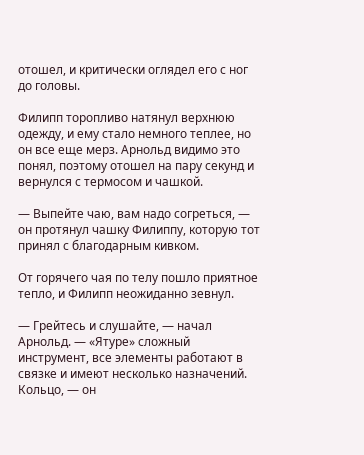отошел, и критически оглядел его с ног до головы.

Филипп торопливо натянул верхнюю одежду, и ему стало немного теплее, но он все еще мерз. Арнольд видимо это понял, поэтому отошел на пару секунд и вернулся с термосом и чашкой.

— Выпейте чаю, вам надо согреться, — он протянул чашку Филиппу, которую тот принял с благодарным кивком.

От горячего чая по телу пошло приятное тепло, и Филипп неожиданно зевнул.

— Грейтесь и слушайте, — начал Арнольд. — «Ятуре» сложный инструмент, все элементы работают в связке и имеют несколько назначений. Кольцо, — он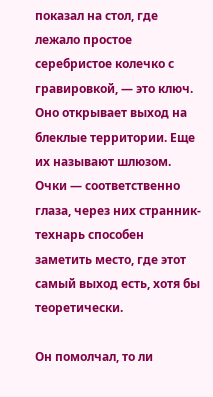показал на стол, где лежало простое серебристое колечко с гравировкой, — это ключ. Оно открывает выход на блеклые территории. Еще их называют шлюзом. Очки — соответственно глаза, через них странник-технарь способен заметить место, где этот самый выход есть, хотя бы теоретически.

Он помолчал, то ли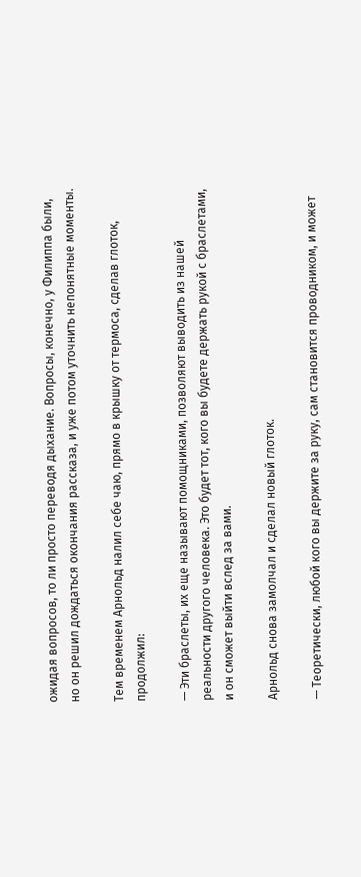ожидая вопросов, то ли просто переводя дыхание. Вопросы, конечно, у Филиппа были, но он решил дождаться окончания рассказа, и уже потом уточнить непонятные моменты.

Тем временем Арнольд налил себе чаю, прямо в крышку от термоса, сделав глоток, продолжил:

— Эти браслеты, их еще называют помощниками, позволяют выводить из нашей реальности другого человека. Это будет тот, кого вы будете держать рукой с браслетами, и он сможет выйти вслед за вами.

Арнольд снова замолчал и сделал новый глоток.

— Теоретически, любой кого вы держите за руку, сам становится проводником, и может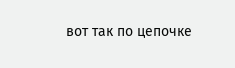вот так по цепочке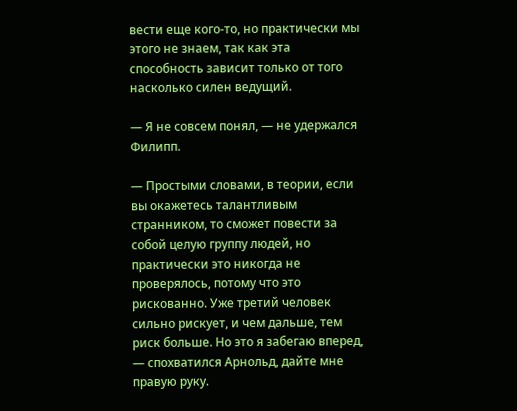вести еще кого-то, но практически мы этого не знаем, так как эта способность зависит только от того насколько силен ведущий.

— Я не совсем понял, — не удержался Филипп.

— Простыми словами, в теории, если вы окажетесь талантливым странником, то сможет повести за собой целую группу людей, но практически это никогда не проверялось, потому что это рискованно. Уже третий человек сильно рискует, и чем дальше, тем риск больше. Но это я забегаю вперед, — спохватился Арнольд, дайте мне правую руку.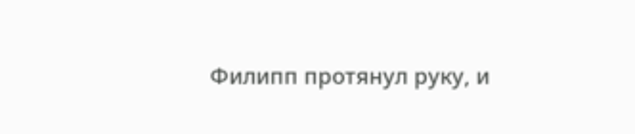Филипп протянул руку, и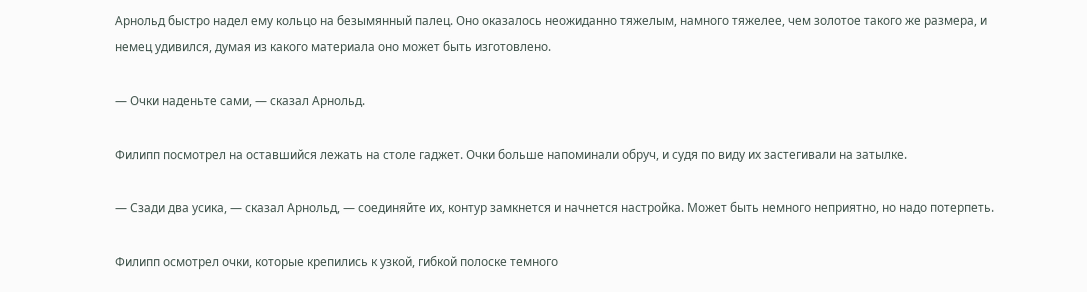Арнольд быстро надел ему кольцо на безымянный палец. Оно оказалось неожиданно тяжелым, намного тяжелее, чем золотое такого же размера, и немец удивился, думая из какого материала оно может быть изготовлено.

— Очки наденьте сами, — сказал Арнольд.

Филипп посмотрел на оставшийся лежать на столе гаджет. Очки больше напоминали обруч, и судя по виду их застегивали на затылке.

— Сзади два усика, — сказал Арнольд, — соединяйте их, контур замкнется и начнется настройка. Может быть немного неприятно, но надо потерпеть.

Филипп осмотрел очки, которые крепились к узкой, гибкой полоске темного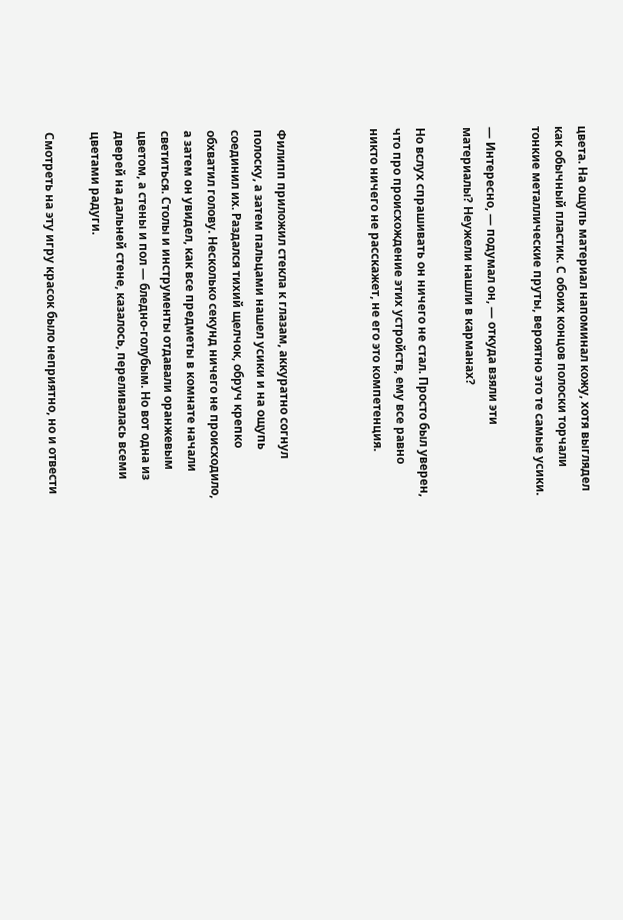цвета. На ощупь материал напоминал кожу, хотя выглядел как обычный пластик. С обоих концов полоски торчали тонкие металлические пруты, вероятно это те самые усики.

— Интересно, — подумал он, — откуда взяли эти материалы? Неужели нашли в карманах?

Но вслух спрашивать он ничего не стал. Просто был уверен, что про происхождение этих устройств, ему все равно никто ничего не расскажет, не его это компетенция.



Филипп приложил стекла к глазам, аккуратно согнул полоску, а затем пальцами нашел усики и на ощупь соединил их. Раздался тихий щелчок, обруч крепко обхватил голову. Несколько секунд ничего не происходило, а затем он увидел, как все предметы в комнате начали светиться. Столы и инструменты отдавали оранжевым цветом, а стены и пол — бледно-голубым. Но вот одна из дверей на дальней стене, казалось, переливалась всеми цветами радуги.

Смотреть на эту игру красок было неприятно, но и отвести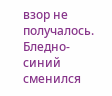взор не получалось. Бледно-синий сменился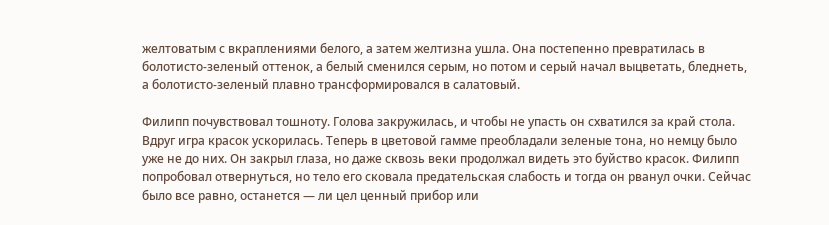желтоватым с вкраплениями белого, а затем желтизна ушла. Она постепенно превратилась в болотисто-зеленый оттенок, а белый сменился серым, но потом и серый начал выцветать, бледнеть, а болотисто-зеленый плавно трансформировался в салатовый.

Филипп почувствовал тошноту. Голова закружилась, и чтобы не упасть он схватился за край стола. Вдруг игра красок ускорилась. Теперь в цветовой гамме преобладали зеленые тона, но немцу было уже не до них. Он закрыл глаза, но даже сквозь веки продолжал видеть это буйство красок. Филипп попробовал отвернуться, но тело его сковала предательская слабость и тогда он рванул очки. Сейчас было все равно, останется — ли цел ценный прибор или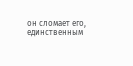он сломает его, единственным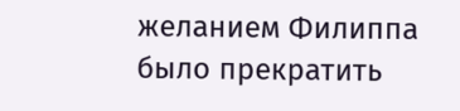желанием Филиппа было прекратить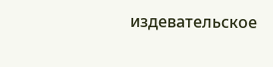издевательское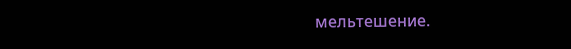мельтешение.